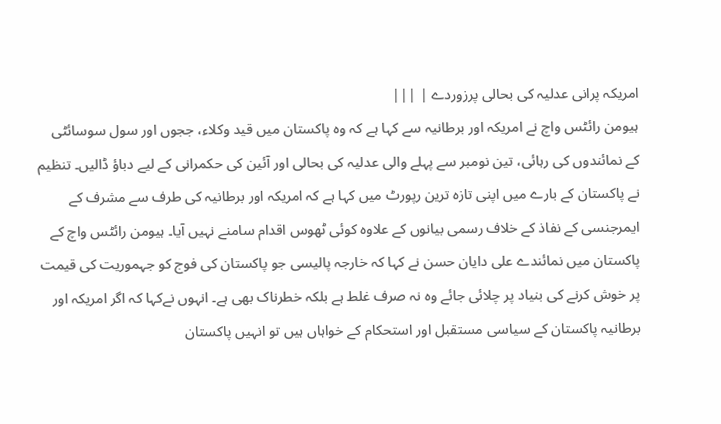امریکہ پرانی عدلیہ کی بحالی پرزوردے | |||
ہیومن رائٹس واچ نے امریکہ اور برطانیہ سے کہا ہے کہ وہ پاکستان میں قید وکلاء، ججوں اور سول سوسائٹی کے نمائندوں کی رہائی، تین نومبر سے پہلے والی عدلیہ کی بحالی اور آئین کی حکمرانی کے لیے دباؤ ڈالیں۔ تنظیم نے پاکستان کے بارے میں اپنی تازہ ترین رپورٹ میں کہا ہے کہ امریکہ اور برطانیہ کی طرف سے مشرف کے ایمرجنسی کے نفاذ کے خلاف رسمی بیانوں کے علاوہ کوئی ٹھوس اقدام سامنے نہیں آیا۔ ہیومن رائٹس واچ کے پاکستان میں نمائندے علی دایان حسن نے کہا کہ خارجہ پالیسی جو پاکستان کی فوج کو جہموریت کی قیمت پر خوش کرنے کی بنیاد پر چلائی جائے وہ نہ صرف غلط ہے بلکہ خطرناک بھی ہے۔ انہوں نےکہا کہ اگر امریکہ اور برطانیہ پاکستان کے سیاسی مستقبل اور استحکام کے خواہاں ہیں تو انہیں پاکستان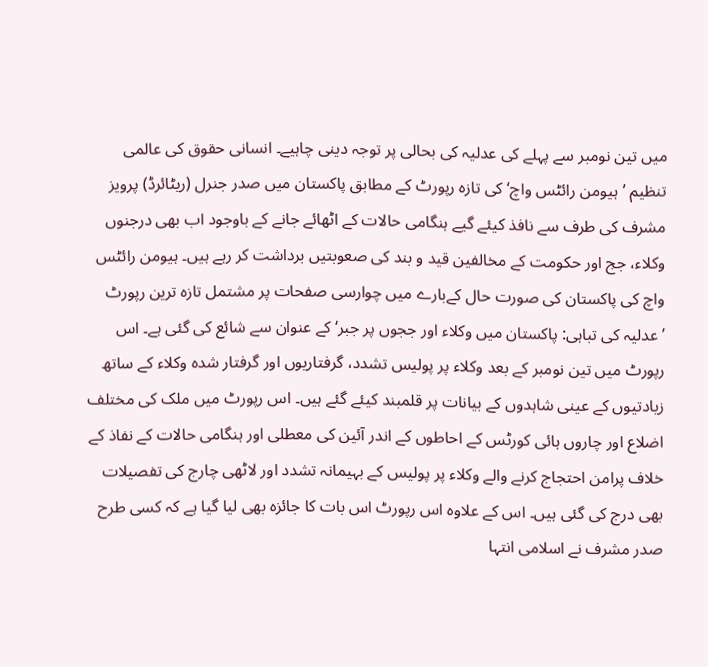میں تین نومبر سے پہلے کی عدلیہ کی بحالی پر توجہ دینی چاہیے۔ انسانی حقوق کی عالمی تنظیم ’ہیومن رائٹس واچ‘ کی تازہ رپورٹ کے مطابق پاکستان میں صدر جنرل (ریٹائرڈ) پرویز مشرف کی طرف سے نافذ کیئے گیے ہنگامی حالات کے اٹھائے جانے کے باوجود اب بھی درجنوں وکلاء، جج اور حکومت کے مخالفین قید و بند کی صعوبتیں برداشت کر رہے ہیں۔ ہیومن رائٹس واچ کی پاکستان کی صورت حال کےبارے میں چوارسی صفحات پر مشتمل تازہ ترین رپورٹ ’عدلیہ کی تباہی: پاکستان میں وکلاء اور ججوں پر جبر‘ کے عنوان سے شائع کی گئی ہے۔ اس رپورٹ میں تین نومبر کے بعد وکلاء پر پولیس تشدد، گرفتاریوں اور گرفتار شدہ وکلاء کے ساتھ زیادتیوں کے عینی شاہدوں کے بیانات پر قلمبند کیئے گئے ہیں۔ اس رپورٹ میں ملک کی مختلف اضلاع اور چاروں ہائی کورٹس کے احاطوں کے اندر آئین کی معطلی اور ہنگامی حالات کے نفاذ کے خلاف پرامن احتجاج کرنے والے وکلاء پر پولیس کے بہیمانہ تشدد اور لاٹھی چارج کی تفصیلات بھی درج کی گئی ہیں۔ اس کے علاوہ اس رپورٹ اس بات کا جائزہ بھی لیا گیا ہے کہ کسی طرح صدر مشرف نے اسلامی انتہا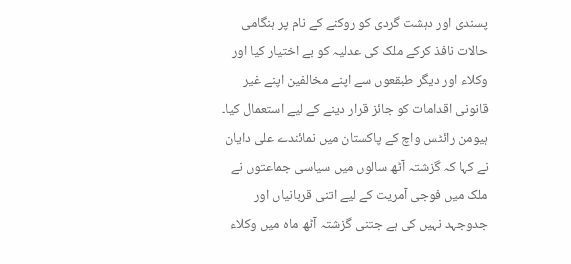پسندی اور دہشت گردی کو روکنے کے نام پر ہنگامی حالات نافذ کرکے ملک کی عدلیہ کو بے اختیار کیا اور وکلاء اور دیگر طبقعوں سے اپنے مخالفین اپنے غیر قانونی اقدامات کو جائز قرار دینے کے لیے استعمال کیا۔ ہیومن رائٹس واچ کے پاکستان میں نمائندے علی دایان نے کہا کہ گزشتہ آٹھ سالوں میں سیاسی جماعتوں نے ملک میں فوجی آمریت کے لیے اتنی قربانیاں اور جدوجہد نہیں کی ہے جتنی گزشتہ آٹھ ماہ میں وکلاء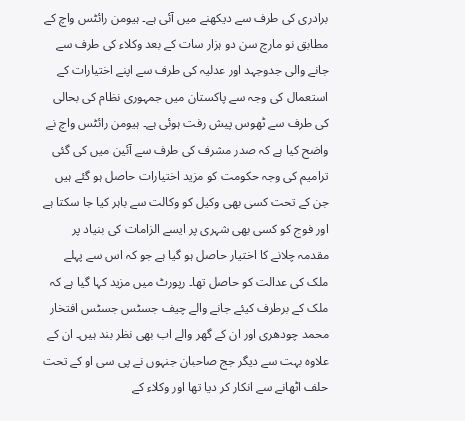برادری کی طرف سے دیکھنے میں آئی ہے۔ ہیومن رائٹس واچ کے مطابق نو مارچ سن دو ہزار سات کے بعد وکلاء کی طرف سے جانے والی جدوجہد اور عدلیہ کی طرف سے اپنے اختیارات کے استعمال کی وجہ سے پاکستان میں جمہوری نظام کی بحالی کی طرف سے ٹھوس پیش رفت ہوئی ہے۔ ہیومن رائٹس واچ نے واضح کیا ہے کہ صدر مشرف کی طرف سے آئین میں کی گئی ترامیم کی وجہ حکومت کو مزید اختیارات حاصل ہو گئے ہیں جن کے تحت کسی بھی وکیل کو وکالت سے باہر کیا جا سکتا ہے اور فوج کو کسی بھی شہری پر ایسے الزامات کی بنیاد پر مقدمہ چلانے کا اختیار حاصل ہو گیا ہے جو کہ اس سے پہلے ملک کی عدالت کو حاصل تھا۔ رپورٹ میں مزید کہا گیا ہے کہ ملک کے برطرف کیئے جانے والے چیف جسٹس جسٹس افتخار محمد چودھری اور ان کے گھر والے اب بھی نظر بند ہیں۔ ان کے علاوہ بہت سے دیگر جج صاحبان جنہوں نے پی سی او کے تحت حلف اٹھانے سے انکار کر دیا تھا اور وکلاء کے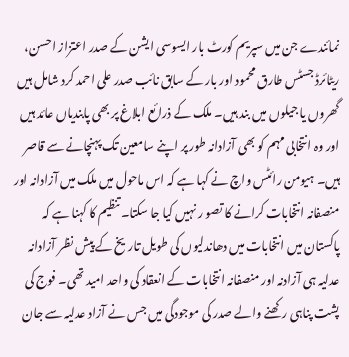نمائندے جن میں سپریم کورٹ بار ایسوسی ایشن کے صدر اعتزاز احسن، ریٹائرڈ جسٹس طارق محمود اور بار کے سابق نائب صدر علی احمد کرد شامل ہیں گھروں یا جیلوں میں بند ہیں۔ ملک کے ذرائع ابلاغ پر بھی پابندیاں عائد ہیں اور وہ انتخابی مہم کو بھی آزادانہ طور پر اپنے سامعین تک پہنچانے سے قاصر ہیں۔ ہیومن رائٹس واچ نے کہا ہے کہ اس ماحول میں ملک میں آزادانہ اور منصفانہ انتخابات کرانے کا تصو ر نہیں کیا جا سکتا۔ تنظیم کا کہنا ہے کہ پاکستان میں انتخابات میں دھاندلیوں کی طویل تاریخ کے پیش نظر آزادانہ عدلیہ ہی آزادنہ اور منصفانہ انتخابات کے انعقاد کی واحد امید تھی۔ فوج کی پشت پناہی رکھنے والے صدر کی موجودگی میں جس نے آزاد عدلیہ سے جان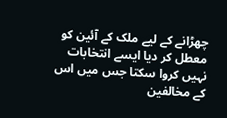چھڑانے کے لیے ملک کے آئین کو معطل کر دیا ایسے انتخابات نہیں کروا سکتا جس میں اس کے مخالفین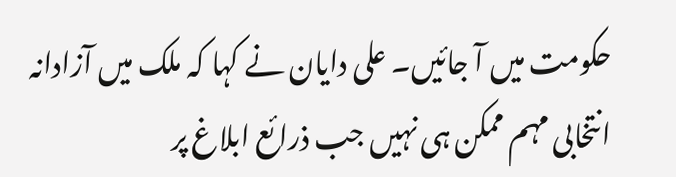حکومت میں آ جائیں۔ علی دایان نے کہا کہ ملک میں آزادانہ انتخابی مہم ممکن ہی نہیں جب ذرائع ابلاغ پر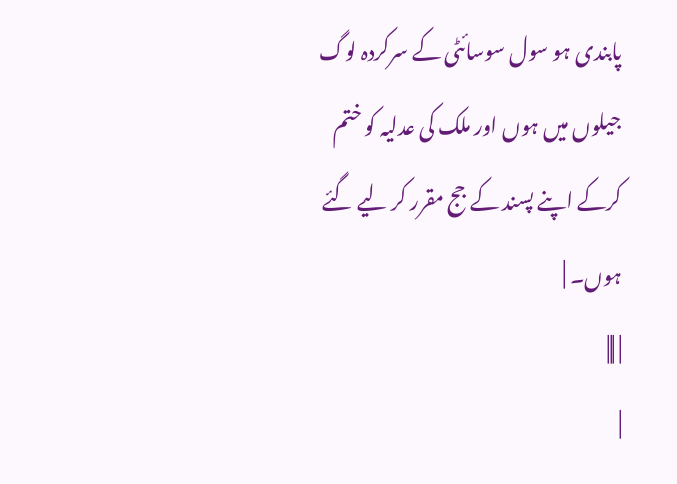پابندی ہو سول سوسائٹی کے سرکردہ لوگ جیلوں میں ہوں اور ملک کی عدلیہ کو ختم کرکے اپنے پسند کے جج مقرر کر لیے گئے ہوں۔ |
| |||
|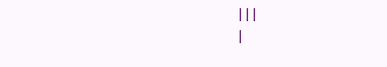|||
|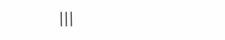|||